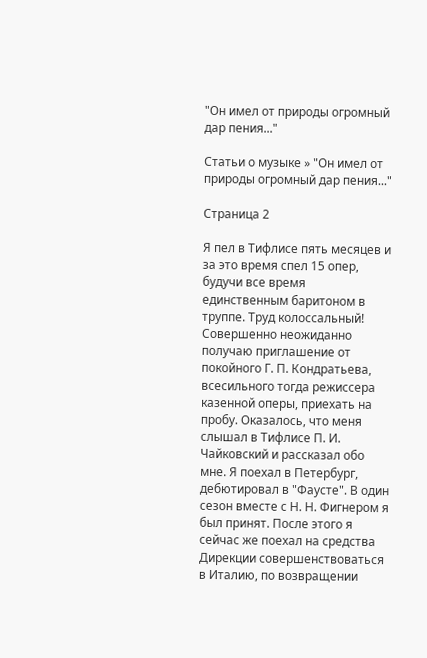"Он имел от природы огромный дар пения..."

Статьи о музыке » "Он имел от природы огромный дар пения..."

Страница 2

Я пел в Тифлисе пять месяцев и за это время спел 15 опер, будучи все время единственным баритоном в труппе. Труд колоссальный! Совершенно неожиданно получаю приглашение от покойного Г. П. Кондратьева, всесильного тогда режиссера казенной оперы, приехать на пробу. Оказалось, что меня слышал в Тифлисе П. И. Чайковский и рассказал обо мне. Я поехал в Петербург, дебютировал в "Фаусте". В один сезон вместе с Н. Н. Фигнером я был принят. После этого я сейчас же поехал на средства Дирекции совершенствоваться в Италию, по возвращении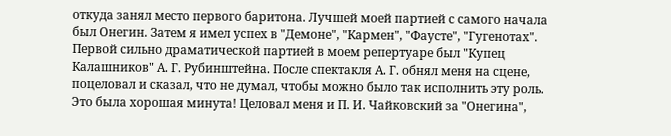откуда занял место первого баритона. Лучшей моей партией с самого начала был Онегин. Затем я имел успех в "Демоне", "Кармен", "Фаусте", "Гугенотах". Первой сильно драматической партией в моем репертуаре был "Купец Калашников" А. Г. Рубинштейна. После спектакля А. Г. обнял меня на сцене, поцеловал и сказал, что не думал, чтобы можно было так исполнить эту роль. Это была хорошая минута! Целовал меня и П. И. Чайковский за "Онегина",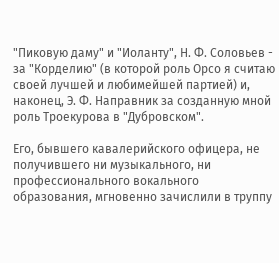"Пиковую даму" и "Иоланту", Н. Ф. Соловьев - за "Корделию" (в которой роль Орсо я считаю своей лучшей и любимейшей партией) и, наконец, Э. Ф. Направник за созданную мной роль Троекурова в "Дубровском".

Его, бывшего кавалерийского офицера, не получившего ни музыкального, ни профессионального вокального образования, мгновенно зачислили в труппу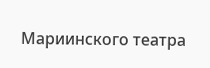Мариинского театра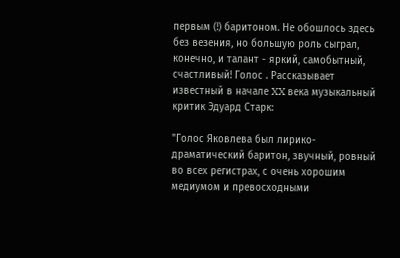первым (!) баритоном. Не обошлось здесь без везения, но большую роль сыграл, конечно, и талант - яркий, самобытный, счастливый! Голос . Рассказывает известный в начале XX века музыкальный критик Эдуард Старк:

"Голос Яковлева был лирико-драматический баритон, звучный, ровный во всех регистрах, с очень хорошим медиумом и превосходными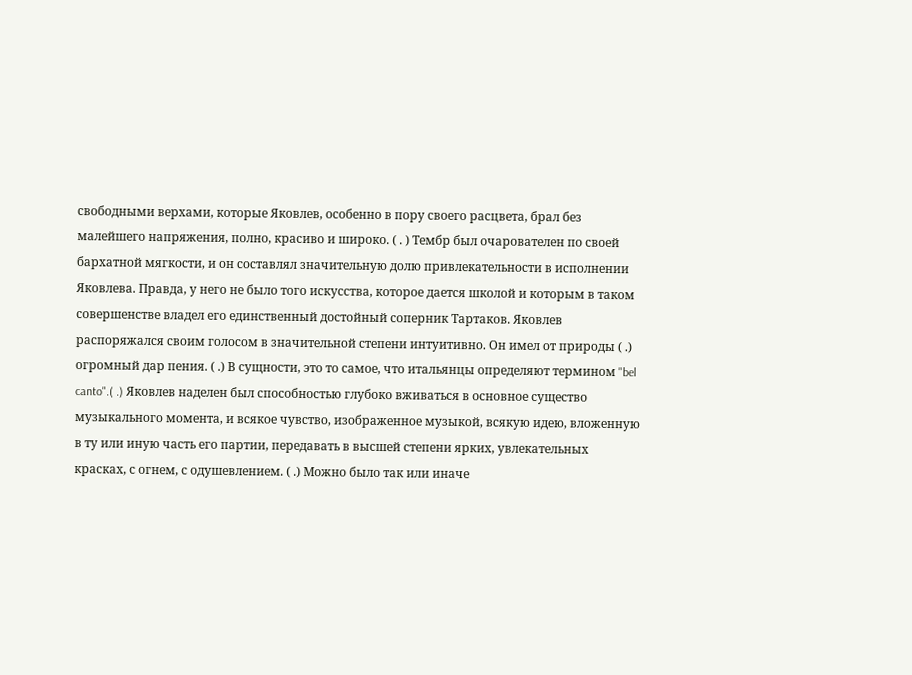свободными верхами, которые Яковлев, особенно в пору своего расцвета, брал без малейшего напряжения, полно, красиво и широко. ( . ) Тембр был очарователен по своей бархатной мягкости, и он составлял значительную долю привлекательности в исполнении Яковлева. Правда, у него не было того искусства, которое дается школой и которым в таком совершенстве владел его единственный достойный соперник Тартаков. Яковлев распоряжался своим голосом в значительной степени интуитивно. Он имел от природы ( .) огромный дар пения. ( .) В сущности, это то самое, что итальянцы определяют термином "bel canto".( .) Яковлев наделен был способностью глубоко вживаться в основное существо музыкального момента, и всякое чувство, изображенное музыкой, всякую идею, вложенную в ту или иную часть его партии, передавать в высшей степени ярких, увлекательных красках, с огнем, с одушевлением. ( .) Можно было так или иначе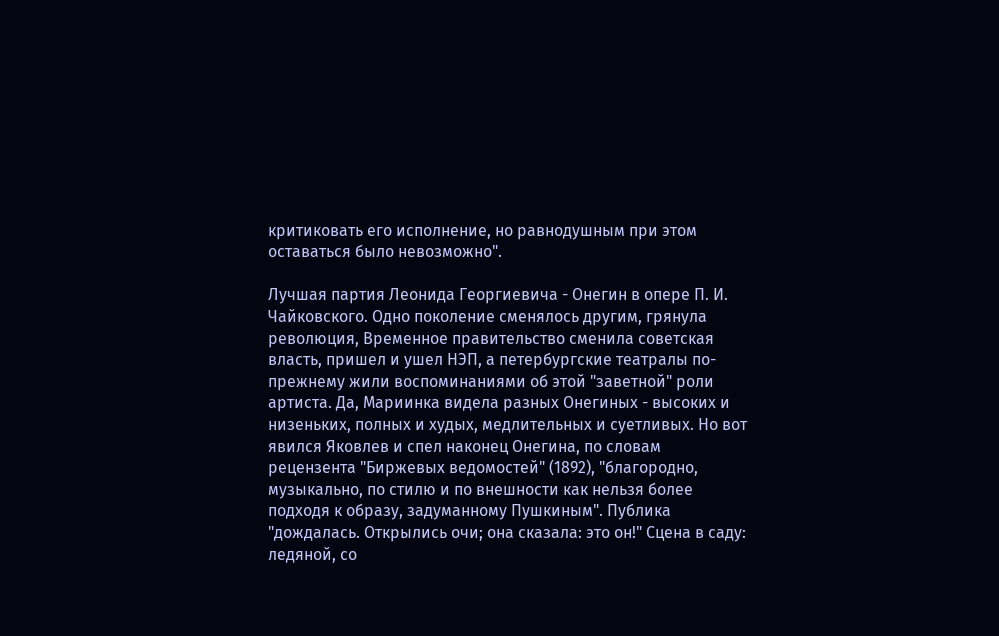критиковать его исполнение, но равнодушным при этом оставаться было невозможно".

Лучшая партия Леонида Георгиевича - Онегин в опере П. И. Чайковского. Одно поколение сменялось другим, грянула революция, Временное правительство сменила советская власть, пришел и ушел НЭП, а петербургские театралы по-прежнему жили воспоминаниями об этой "заветной" роли артиста. Да, Мариинка видела разных Онегиных - высоких и низеньких, полных и худых, медлительных и суетливых. Но вот явился Яковлев и спел наконец Онегина, по словам рецензента "Биржевых ведомостей" (1892), "благородно, музыкально, по стилю и по внешности как нельзя более подходя к образу, задуманному Пушкиным". Публика "дождалась. Открылись очи; она сказала: это он!" Сцена в саду: ледяной, со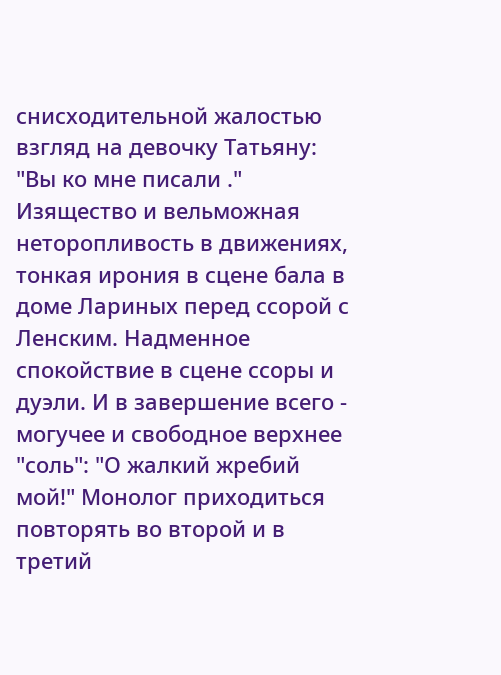снисходительной жалостью взгляд на девочку Татьяну: "Вы ко мне писали ." Изящество и вельможная неторопливость в движениях, тонкая ирония в сцене бала в доме Лариных перед ссорой с Ленским. Надменное спокойствие в сцене ссоры и дуэли. И в завершение всего - могучее и свободное верхнее "соль": "О жалкий жребий мой!" Монолог приходиться повторять во второй и в третий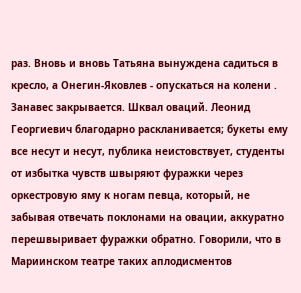раз. Вновь и вновь Татьяна вынуждена садиться в кресло, а Онегин-Яковлев - опускаться на колени . Занавес закрывается. Шквал оваций. Леонид Георгиевич благодарно раскланивается; букеты ему все несут и несут, публика неистовствует, студенты от избытка чувств швыряют фуражки через оркестровую яму к ногам певца, который, не забывая отвечать поклонами на овации, аккуратно перешвыривает фуражки обратно. Говорили, что в Мариинском театре таких аплодисментов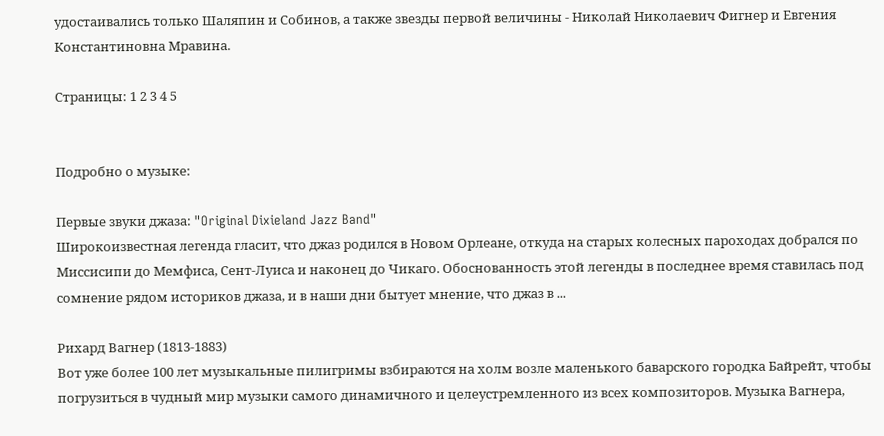удостаивались только Шаляпин и Собинов, а также звезды первой величины - Николай Николаевич Фигнер и Евгения Константиновна Мравина.

Страницы: 1 2 3 4 5


Подробно о музыке:

Первые звуки джаза: "Original Dixieland Jazz Band"
Широкоизвестная легенда гласит, что джаз родился в Новом Орлеане, откуда на старых колесных пароходах добрался по Миссисипи до Мемфиса, Сент-Луиса и наконец до Чикаго. Обоснованность этой легенды в последнее время ставилась под сомнение рядом историков джаза, и в наши дни бытует мнение, что джаз в ...

Рихард Вагнер (1813-1883)
Вот уже более 100 лет музыкальные пилигримы взбираются на холм возле маленького баварского городка Байрейт, чтобы погрузиться в чудный мир музыки самого динамичного и целеустремленного из всех композиторов. Музыка Вагнера,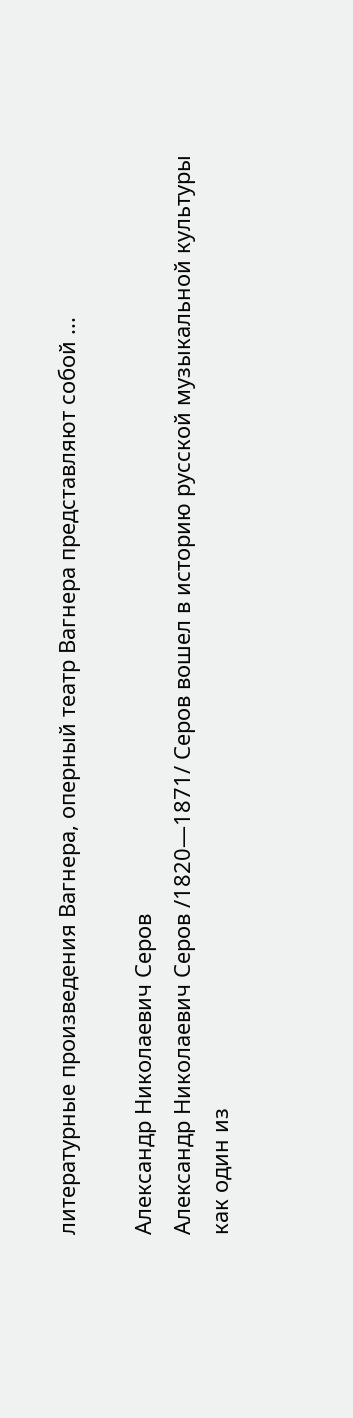литературные произведения Вагнера, оперный театр Вагнера представляют собой ...

Александр Николаевич Серов
Александр Николаевич Серов /1820—1871/ Серов вошел в историю русской музыкальной культуры как один из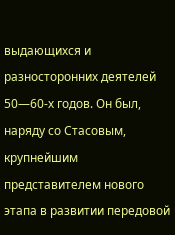выдающихся и разносторонних деятелей 50—60-х годов. Он был, наряду со Стасовым, крупнейшим представителем нового этапа в развитии передовой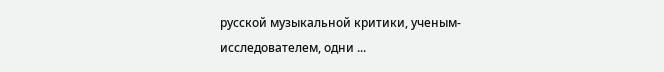русской музыкальной критики, ученым-исследователем, одни ...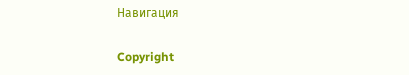Навигация

Copyright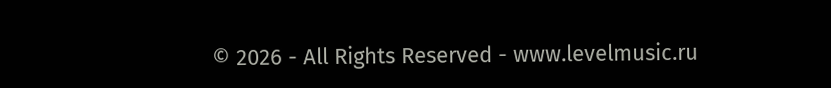© 2026 - All Rights Reserved - www.levelmusic.ru